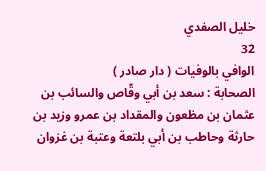خليل الصفدي
32
الوافي بالوفيات ( دار صادر )
الصحابة : سعد بن أبي وقّاص والسائب بن عثمان بن مظعون والمقداد بن عمرو وزيد بن حارثة وحاطب بن أبي بلتعة وعتبة بن غزوان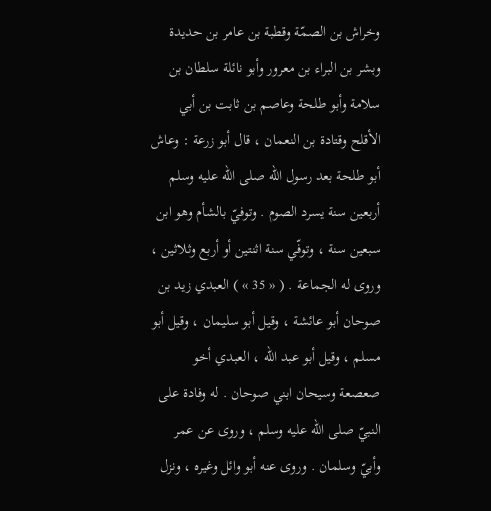وخراش بن الصمّة وقطبة بن عامر بن حديدة وبشر بن البراء بن معرور وأبو نائلة سلطان بن سلامة وأبو طلحة وعاصم بن ثابت بن أبي الأقلح وقتادة بن النعمان ، قال أبو زرعة : وعاش أبو طلحة بعد رسول الله صلى اللّه عليه وسلم أربعين سنة يسرد الصوم . وتوفيّ بالشأم وهو ابن سبعين سنة ، وتوفّي سنة اثنتين أو أربع وثلاثين ، وروى له الجماعة . ( « 35 » ) العبدي زيد بن صوحان أبو عائشة ، وقيل أبو سليمان ، وقيل أبو مسلم ، وقيل أبو عبد الله ، العبدي أخو صعصعة وسيحان ابني صوحان . له وفادة على النبيّ صلى اللّه عليه وسلم ، وروى عن عمر وأبيّ وسلمان . وروى عنه أبو وائل وغيره ، ونزل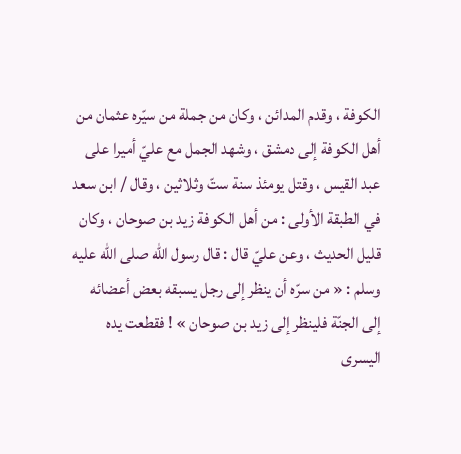الكوفة ، وقدم المدائن ، وكان من جملة من سيّره عثمان من أهل الكوفة إلى دمشق ، وشهد الجمل مع عليّ أميرا على عبد القيس ، وقتل يومئذ سنة ستّ وثلاثين ، وقال / ابن سعد في الطبقة الأولى : من أهل الكوفة زيد بن صوحان ، وكان قليل الحديث ، وعن عليّ قال : قال رسول اللّه صلى اللّه عليه وسلم : « من سرّه أن ينظر إلى رجل يسبقه بعض أعضائه إلى الجنّة فلينظر إلى زيد بن صوحان » ! فقطعت يده اليسرى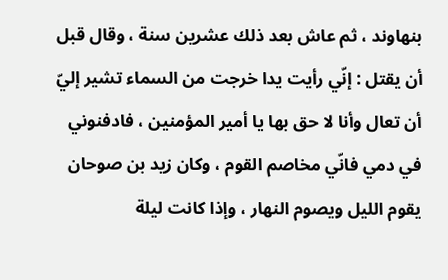بنهاوند ، ثم عاش بعد ذلك عشرين سنة ، وقال قبل أن يقتل : إنّي رأيت يدا خرجت من السماء تشير إليّ أن تعال وأنا لا حق بها يا أمير المؤمنين ، فادفنوني في دمي فانّي مخاصم القوم ، وكان زيد بن صوحان يقوم الليل ويصوم النهار ، وإذا كانت ليلة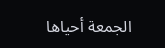الجمعة أحياها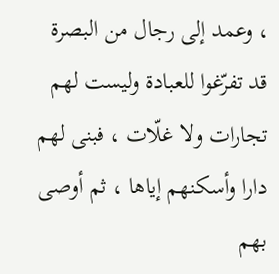، وعمد إلى رجال من البصرة قد تفرّغوا للعبادة وليست لهم تجارات ولا غلّات ، فبنى لهم دارا وأسكنهم إياها ، ثم أوصى بهم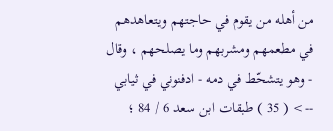من أهله من يقوم في حاجتهم ويتعاهدهم في مطعمهم ومشربهم وما يصلحهم ، وقال - وهو يتشحّط في دمه - ادفنوني في ثيابي
--> ( 35 ) طبقات ابن سعد 6 / 84 ؛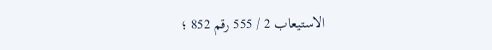الاستيعاب 2 / 555 رقم 852 ؛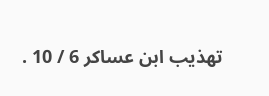تهذيب ابن عساكر 6 / 10 .